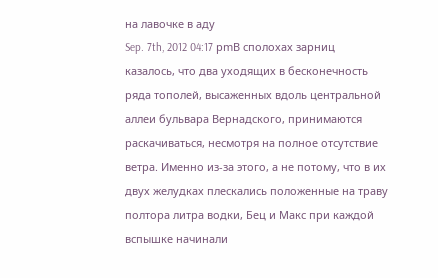на лавочке в аду
Sep. 7th, 2012 04:17 pmВ сполохах зарниц казалось, что два уходящих в бесконечность ряда тополей, высаженных вдоль центральной аллеи бульвара Вернадского, принимаются раскачиваться, несмотря на полное отсутствие ветра. Именно из-за этого, а не потому, что в их двух желудках плескались положенные на траву полтора литра водки, Бец и Макс при каждой вспышке начинали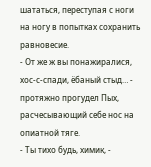шататься, переступая с ноги на ногу в попытках сохранить равновесие.
- От же ж вы понажиралися, хос-с-спади, ёбаный стыд… - протяжно прогудел Пых, расчесывающий себе нос на опиатной тяге.
- Ты тихо будь, химик, -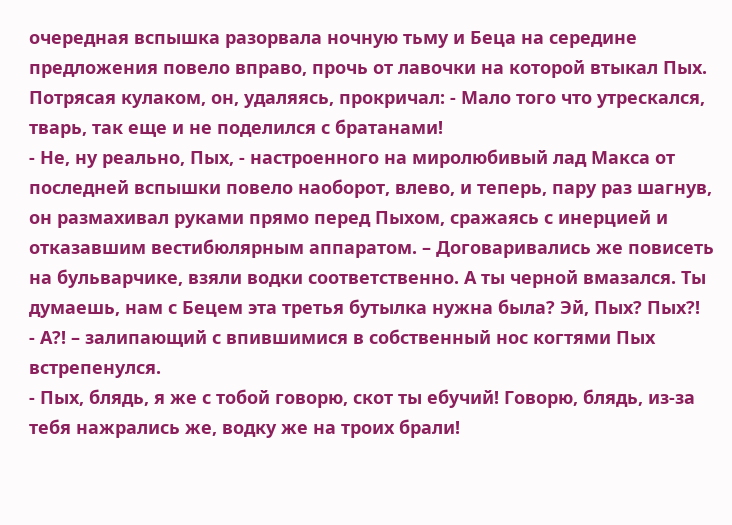очередная вспышка разорвала ночную тьму и Беца на середине предложения повело вправо, прочь от лавочки на которой втыкал Пых. Потрясая кулаком, он, удаляясь, прокричал: - Мало того что утрескался, тварь, так еще и не поделился с братанами!
- Не, ну реально, Пых, - настроенного на миролюбивый лад Макса от последней вспышки повело наоборот, влево, и теперь, пару раз шагнув, он размахивал руками прямо перед Пыхом, сражаясь с инерцией и отказавшим вестибюлярным аппаратом. – Договаривались же повисеть на бульварчике, взяли водки соответственно. А ты черной вмазался. Ты думаешь, нам с Бецем эта третья бутылка нужна была? Эй, Пых? Пых?!
- А?! – залипающий с впившимися в собственный нос когтями Пых встрепенулся.
- Пых, блядь, я же с тобой говорю, скот ты ебучий! Говорю, блядь, из-за тебя нажрались же, водку же на троих брали!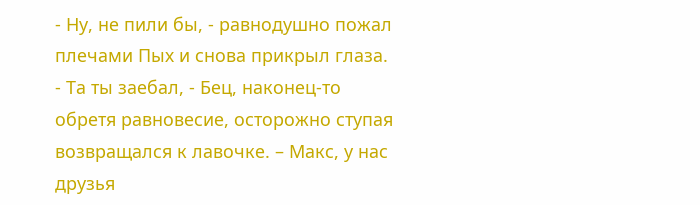- Ну, не пили бы, - равнодушно пожал плечами Пых и снова прикрыл глаза.
- Та ты заебал, - Бец, наконец-то обретя равновесие, осторожно ступая возвращался к лавочке. – Макс, у нас друзья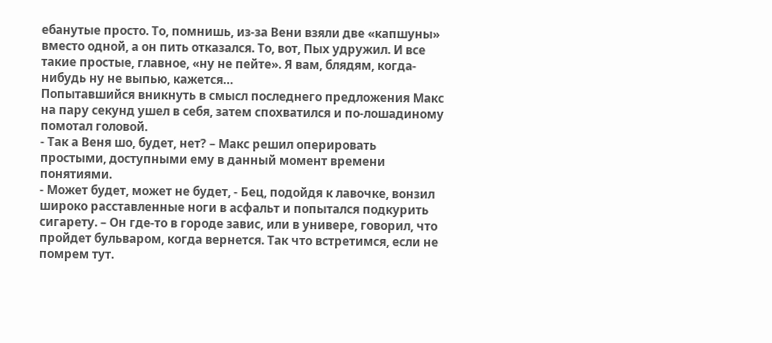ебанутые просто. То, помнишь, из-за Вени взяли две «капшуны» вместо одной, а он пить отказался. То, вот, Пых удружил. И все такие простые, главное, «ну не пейте». Я вам, блядям, когда-нибудь ну не выпью, кажется…
Попытавшийся вникнуть в смысл последнего предложения Макс на пару секунд ушел в себя, затем спохватился и по-лошадиному помотал головой.
- Так а Веня шо, будет, нет? – Макс решил оперировать простыми, доступными ему в данный момент времени понятиями.
- Может будет, может не будет, - Бец, подойдя к лавочке, вонзил широко расставленные ноги в асфальт и попытался подкурить сигарету. – Он где-то в городе завис, или в универе, говорил, что пройдет бульваром, когда вернется. Так что встретимся, если не помрем тут.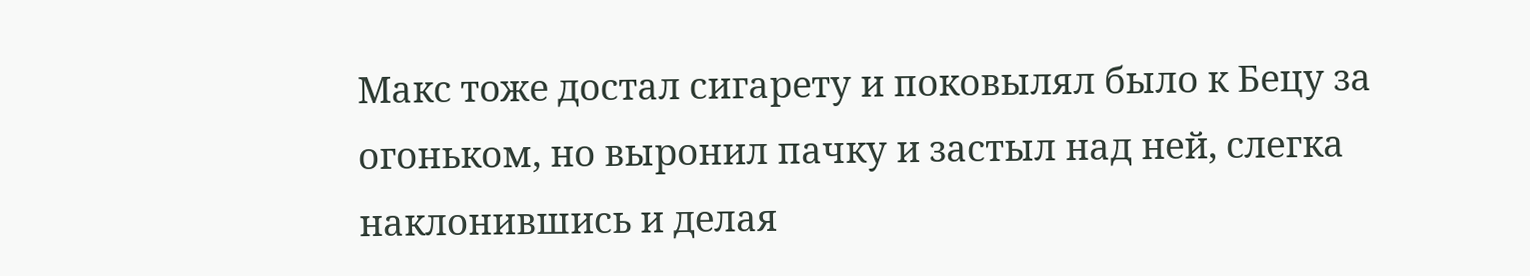Макс тоже достал сигарету и поковылял было к Бецу за огоньком, но выронил пачку и застыл над ней, слегка наклонившись и делая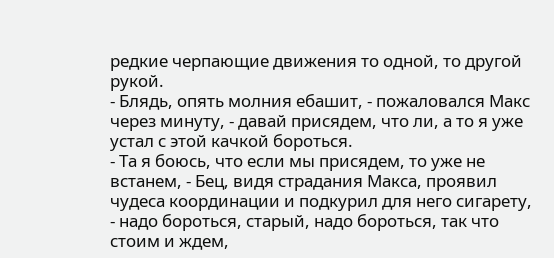редкие черпающие движения то одной, то другой рукой.
- Блядь, опять молния ебашит, - пожаловался Макс через минуту, - давай присядем, что ли, а то я уже устал с этой качкой бороться.
- Та я боюсь, что если мы присядем, то уже не встанем, - Бец, видя страдания Макса, проявил чудеса координации и подкурил для него сигарету, - надо бороться, старый, надо бороться, так что стоим и ждем,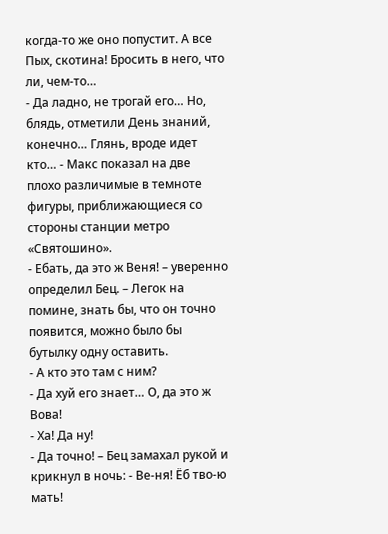когда-то же оно попустит. А все Пых, скотина! Бросить в него, что ли, чем-то…
- Да ладно, не трогай его… Но, блядь, отметили День знаний, конечно… Глянь, вроде идет кто… - Макс показал на две плохо различимые в темноте фигуры, приближающиеся со стороны станции метро «Святошино».
- Ебать, да это ж Веня! – уверенно определил Бец. – Легок на помине, знать бы, что он точно появится, можно было бы бутылку одну оставить.
- А кто это там с ним?
- Да хуй его знает… О, да это ж Вова!
- Ха! Да ну!
- Да точно! – Бец замахал рукой и крикнул в ночь: - Ве-ня! Ёб тво-ю мать!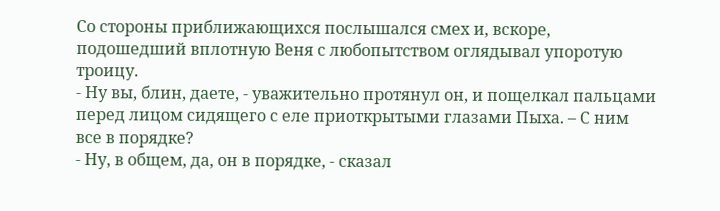Со стороны приближающихся послышался смех и, вскоре, подошедший вплотную Веня с любопытством оглядывал упоротую троицу.
- Ну вы, блин, даете, - уважительно протянул он, и пощелкал пальцами перед лицом сидящего с еле приоткрытыми глазами Пыха. – С ним все в порядке?
- Ну, в общем, да, он в порядке, - сказал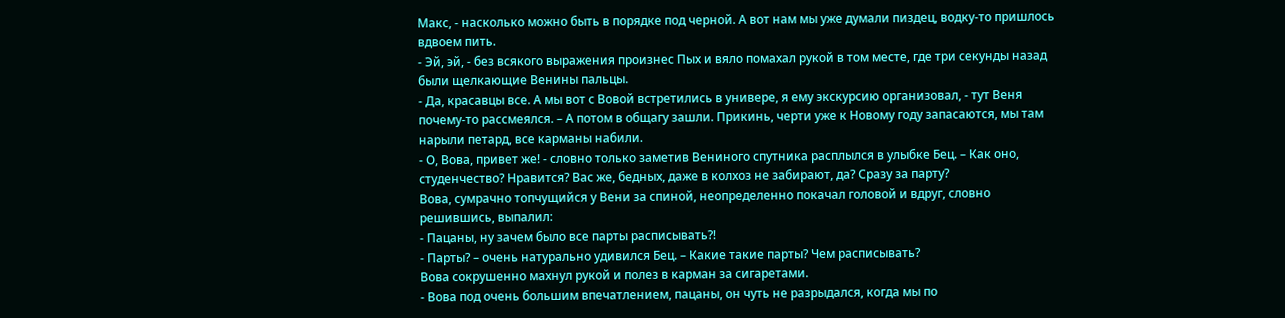Макс, - насколько можно быть в порядке под черной. А вот нам мы уже думали пиздец, водку-то пришлось вдвоем пить.
- Эй, эй, - без всякого выражения произнес Пых и вяло помахал рукой в том месте, где три секунды назад были щелкающие Венины пальцы.
- Да, красавцы все. А мы вот с Вовой встретились в универе, я ему экскурсию организовал, - тут Веня почему-то рассмеялся. – А потом в общагу зашли. Прикинь, черти уже к Новому году запасаются, мы там нарыли петард, все карманы набили.
- О, Вова, привет же! - словно только заметив Вениного спутника расплылся в улыбке Бец. – Как оно, студенчество? Нравится? Вас же, бедных, даже в колхоз не забирают, да? Сразу за парту?
Вова, сумрачно топчущийся у Вени за спиной, неопределенно покачал головой и вдруг, словно решившись, выпалил:
- Пацаны, ну зачем было все парты расписывать?!
- Парты? – очень натурально удивился Бец. – Какие такие парты? Чем расписывать?
Вова сокрушенно махнул рукой и полез в карман за сигаретами.
- Вова под очень большим впечатлением, пацаны, он чуть не разрыдался, когда мы по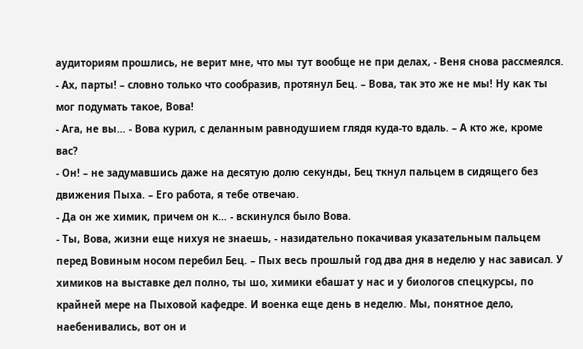аудиториям прошлись, не верит мне, что мы тут вообще не при делах, - Веня снова рассмеялся.
- Ах, парты! – словно только что сообразив, протянул Бец. – Вова, так это же не мы! Ну как ты мог подумать такое, Вова!
- Ага, не вы… - Вова курил, с деланным равнодушием глядя куда-то вдаль. – А кто же, кроме вас?
- Он! – не задумавшись даже на десятую долю секунды, Бец ткнул пальцем в сидящего без движения Пыха. – Его работа, я тебе отвечаю.
- Да он же химик, причем он к… - вскинулся было Вова.
- Ты, Вова, жизни еще нихуя не знаешь, - назидательно покачивая указательным пальцем перед Вовиным носом перебил Бец. – Пых весь прошлый год два дня в неделю у нас зависал. У химиков на выставке дел полно, ты шо, химики ебашат у нас и у биологов спецкурсы, по крайней мере на Пыховой кафедре. И военка еще день в неделю. Мы, понятное дело, наебенивались, вот он и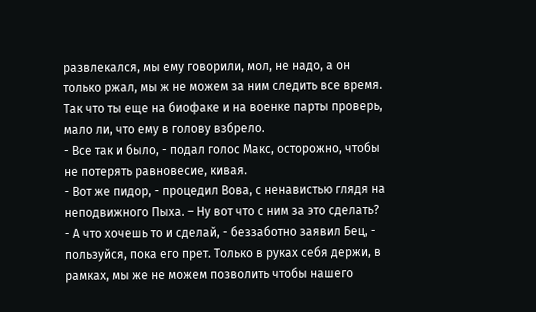развлекался, мы ему говорили, мол, не надо, а он только ржал, мы ж не можем за ним следить все время. Так что ты еще на биофаке и на военке парты проверь, мало ли, что ему в голову взбрело.
- Все так и было, - подал голос Макс, осторожно, чтобы не потерять равновесие, кивая.
- Вот же пидор, - процедил Вова, с ненавистью глядя на неподвижного Пыха. – Ну вот что с ним за это сделать?
- А что хочешь то и сделай, - беззаботно заявил Бец, - пользуйся, пока его прет. Только в руках себя держи, в рамках, мы же не можем позволить чтобы нашего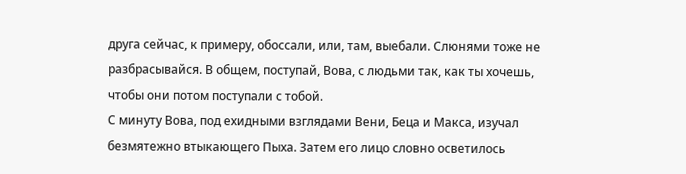друга сейчас, к примеру, обоссали, или, там, выебали. Слюнями тоже не разбрасывайся. В общем, поступай, Вова, с людьми так, как ты хочешь, чтобы они потом поступали с тобой.
С минуту Вова, под ехидными взглядами Вени, Беца и Макса, изучал безмятежно втыкающего Пыха. Затем его лицо словно осветилось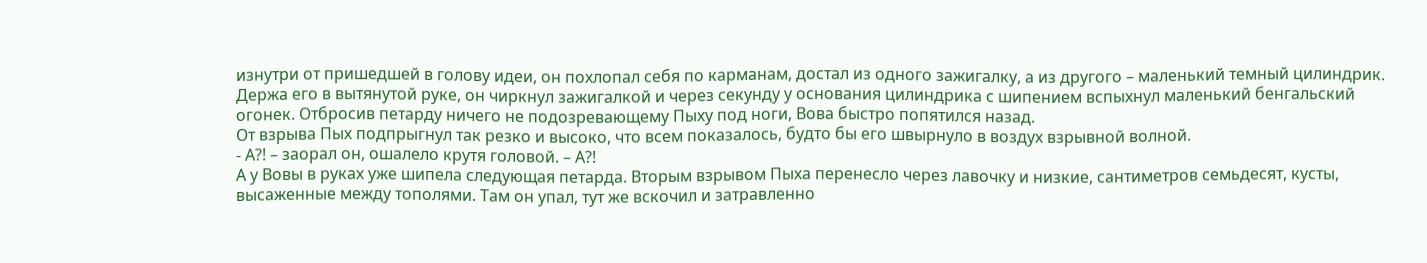изнутри от пришедшей в голову идеи, он похлопал себя по карманам, достал из одного зажигалку, а из другого – маленький темный цилиндрик. Держа его в вытянутой руке, он чиркнул зажигалкой и через секунду у основания цилиндрика с шипением вспыхнул маленький бенгальский огонек. Отбросив петарду ничего не подозревающему Пыху под ноги, Вова быстро попятился назад.
От взрыва Пых подпрыгнул так резко и высоко, что всем показалось, будто бы его швырнуло в воздух взрывной волной.
- А?! – заорал он, ошалело крутя головой. – А?!
А у Вовы в руках уже шипела следующая петарда. Вторым взрывом Пыха перенесло через лавочку и низкие, сантиметров семьдесят, кусты, высаженные между тополями. Там он упал, тут же вскочил и затравленно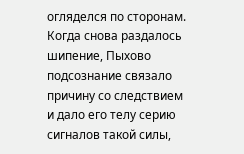огляделся по сторонам. Когда снова раздалось шипение, Пыхово подсознание связало причину со следствием и дало его телу серию сигналов такой силы,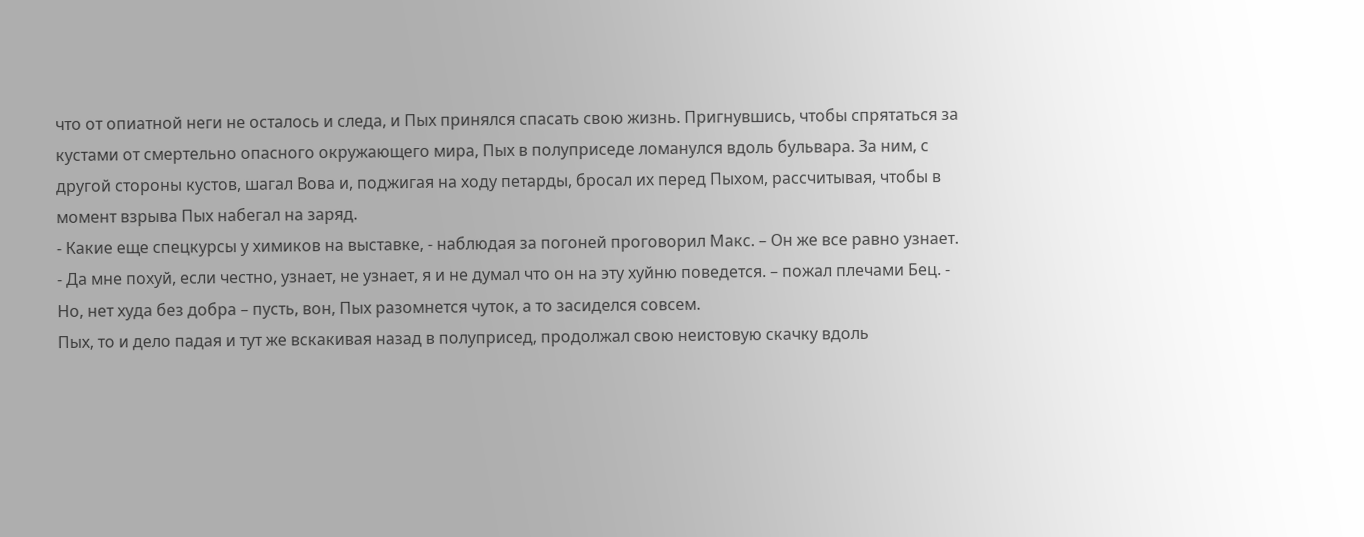что от опиатной неги не осталось и следа, и Пых принялся спасать свою жизнь. Пригнувшись, чтобы спрятаться за кустами от смертельно опасного окружающего мира, Пых в полуприседе ломанулся вдоль бульвара. За ним, с другой стороны кустов, шагал Вова и, поджигая на ходу петарды, бросал их перед Пыхом, рассчитывая, чтобы в момент взрыва Пых набегал на заряд.
- Какие еще спецкурсы у химиков на выставке, - наблюдая за погоней проговорил Макс. – Он же все равно узнает.
- Да мне похуй, если честно, узнает, не узнает, я и не думал что он на эту хуйню поведется. – пожал плечами Бец. - Но, нет худа без добра – пусть, вон, Пых разомнется чуток, а то засиделся совсем.
Пых, то и дело падая и тут же вскакивая назад в полуприсед, продолжал свою неистовую скачку вдоль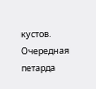кустов. Очередная петарда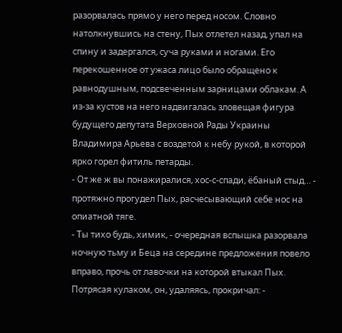разорвалась прямо у него перед носом. Словно натолкнувшись на стену, Пых отлетел назад, упал на спину и задергался, суча руками и ногами. Его перекошенное от ужаса лицо было обращено к равнодушным, подсвеченным зарницами облакам. А из-за кустов на него надвигалась зловещая фигура будущего депутата Верховной Рады Украины Владимира Арьева с воздетой к небу рукой, в которой ярко горел фитиль петарды.
- От же ж вы понажиралися, хос-с-спади, ёбаный стыд… - протяжно прогудел Пых, расчесывающий себе нос на опиатной тяге.
- Ты тихо будь, химик, - очередная вспышка разорвала ночную тьму и Беца на середине предложения повело вправо, прочь от лавочки на которой втыкал Пых. Потрясая кулаком, он, удаляясь, прокричал: -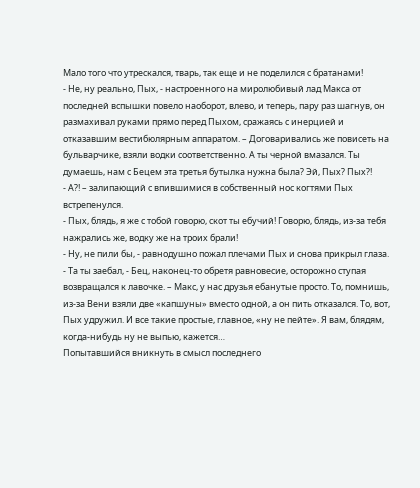Мало того что утрескался, тварь, так еще и не поделился с братанами!
- Не, ну реально, Пых, - настроенного на миролюбивый лад Макса от последней вспышки повело наоборот, влево, и теперь, пару раз шагнув, он размахивал руками прямо перед Пыхом, сражаясь с инерцией и отказавшим вестибюлярным аппаратом. – Договаривались же повисеть на бульварчике, взяли водки соответственно. А ты черной вмазался. Ты думаешь, нам с Бецем эта третья бутылка нужна была? Эй, Пых? Пых?!
- А?! – залипающий с впившимися в собственный нос когтями Пых встрепенулся.
- Пых, блядь, я же с тобой говорю, скот ты ебучий! Говорю, блядь, из-за тебя нажрались же, водку же на троих брали!
- Ну, не пили бы, - равнодушно пожал плечами Пых и снова прикрыл глаза.
- Та ты заебал, - Бец, наконец-то обретя равновесие, осторожно ступая возвращался к лавочке. – Макс, у нас друзья ебанутые просто. То, помнишь, из-за Вени взяли две «капшуны» вместо одной, а он пить отказался. То, вот, Пых удружил. И все такие простые, главное, «ну не пейте». Я вам, блядям, когда-нибудь ну не выпью, кажется…
Попытавшийся вникнуть в смысл последнего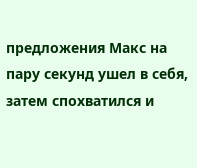предложения Макс на пару секунд ушел в себя, затем спохватился и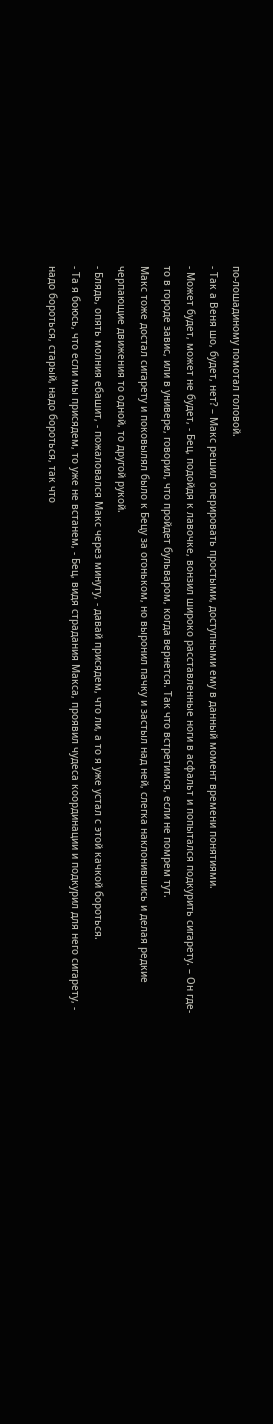по-лошадиному помотал головой.
- Так а Веня шо, будет, нет? – Макс решил оперировать простыми, доступными ему в данный момент времени понятиями.
- Может будет, может не будет, - Бец, подойдя к лавочке, вонзил широко расставленные ноги в асфальт и попытался подкурить сигарету. – Он где-то в городе завис, или в универе, говорил, что пройдет бульваром, когда вернется. Так что встретимся, если не помрем тут.
Макс тоже достал сигарету и поковылял было к Бецу за огоньком, но выронил пачку и застыл над ней, слегка наклонившись и делая редкие черпающие движения то одной, то другой рукой.
- Блядь, опять молния ебашит, - пожаловался Макс через минуту, - давай присядем, что ли, а то я уже устал с этой качкой бороться.
- Та я боюсь, что если мы присядем, то уже не встанем, - Бец, видя страдания Макса, проявил чудеса координации и подкурил для него сигарету, - надо бороться, старый, надо бороться, так что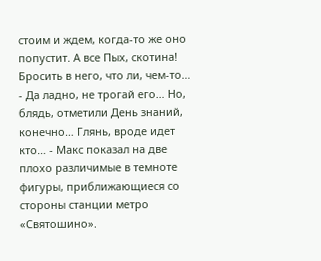стоим и ждем, когда-то же оно попустит. А все Пых, скотина! Бросить в него, что ли, чем-то…
- Да ладно, не трогай его… Но, блядь, отметили День знаний, конечно… Глянь, вроде идет кто… - Макс показал на две плохо различимые в темноте фигуры, приближающиеся со стороны станции метро «Святошино».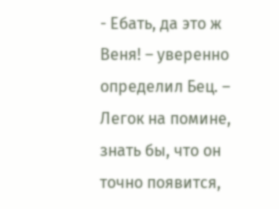- Ебать, да это ж Веня! – уверенно определил Бец. – Легок на помине, знать бы, что он точно появится,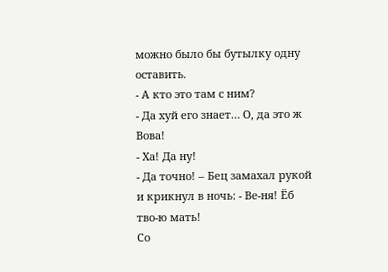можно было бы бутылку одну оставить.
- А кто это там с ним?
- Да хуй его знает… О, да это ж Вова!
- Ха! Да ну!
- Да точно! – Бец замахал рукой и крикнул в ночь: - Ве-ня! Ёб тво-ю мать!
Со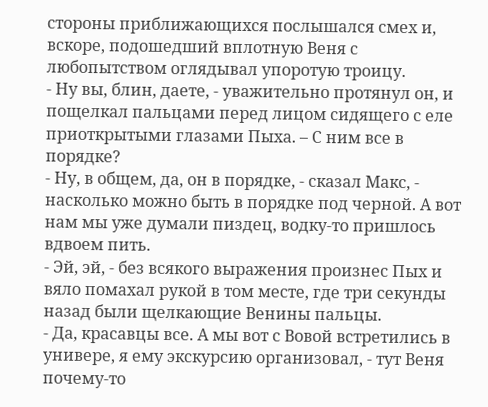стороны приближающихся послышался смех и, вскоре, подошедший вплотную Веня с любопытством оглядывал упоротую троицу.
- Ну вы, блин, даете, - уважительно протянул он, и пощелкал пальцами перед лицом сидящего с еле приоткрытыми глазами Пыха. – С ним все в порядке?
- Ну, в общем, да, он в порядке, - сказал Макс, - насколько можно быть в порядке под черной. А вот нам мы уже думали пиздец, водку-то пришлось вдвоем пить.
- Эй, эй, - без всякого выражения произнес Пых и вяло помахал рукой в том месте, где три секунды назад были щелкающие Венины пальцы.
- Да, красавцы все. А мы вот с Вовой встретились в универе, я ему экскурсию организовал, - тут Веня почему-то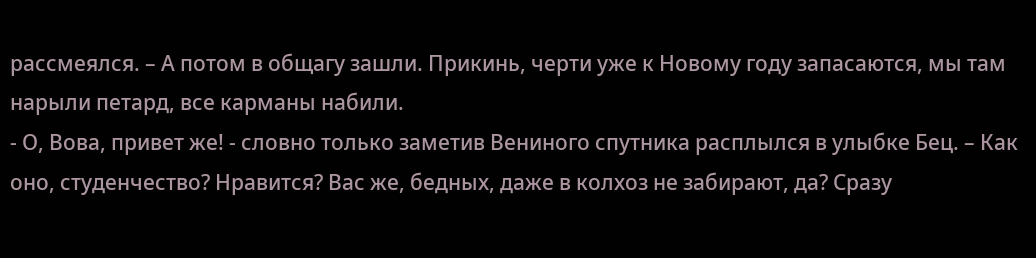рассмеялся. – А потом в общагу зашли. Прикинь, черти уже к Новому году запасаются, мы там нарыли петард, все карманы набили.
- О, Вова, привет же! - словно только заметив Вениного спутника расплылся в улыбке Бец. – Как оно, студенчество? Нравится? Вас же, бедных, даже в колхоз не забирают, да? Сразу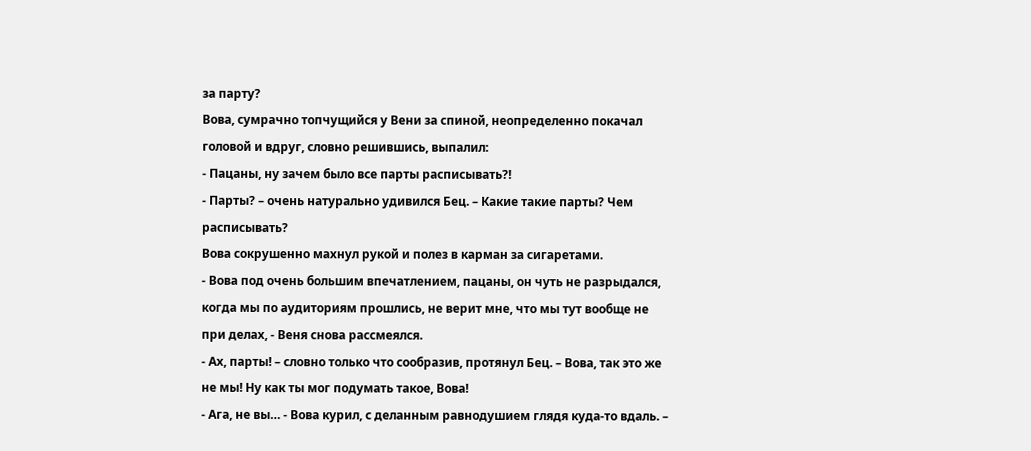за парту?
Вова, сумрачно топчущийся у Вени за спиной, неопределенно покачал головой и вдруг, словно решившись, выпалил:
- Пацаны, ну зачем было все парты расписывать?!
- Парты? – очень натурально удивился Бец. – Какие такие парты? Чем расписывать?
Вова сокрушенно махнул рукой и полез в карман за сигаретами.
- Вова под очень большим впечатлением, пацаны, он чуть не разрыдался, когда мы по аудиториям прошлись, не верит мне, что мы тут вообще не при делах, - Веня снова рассмеялся.
- Ах, парты! – словно только что сообразив, протянул Бец. – Вова, так это же не мы! Ну как ты мог подумать такое, Вова!
- Ага, не вы… - Вова курил, с деланным равнодушием глядя куда-то вдаль. –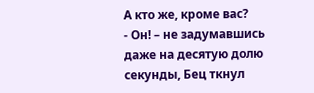А кто же, кроме вас?
- Он! – не задумавшись даже на десятую долю секунды, Бец ткнул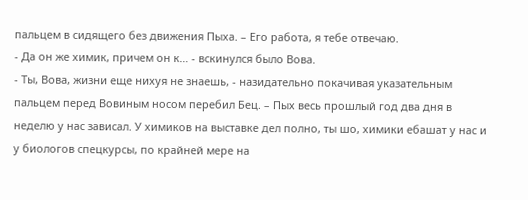пальцем в сидящего без движения Пыха. – Его работа, я тебе отвечаю.
- Да он же химик, причем он к… - вскинулся было Вова.
- Ты, Вова, жизни еще нихуя не знаешь, - назидательно покачивая указательным пальцем перед Вовиным носом перебил Бец. – Пых весь прошлый год два дня в неделю у нас зависал. У химиков на выставке дел полно, ты шо, химики ебашат у нас и у биологов спецкурсы, по крайней мере на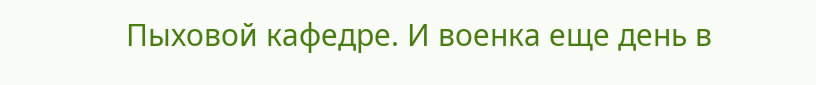Пыховой кафедре. И военка еще день в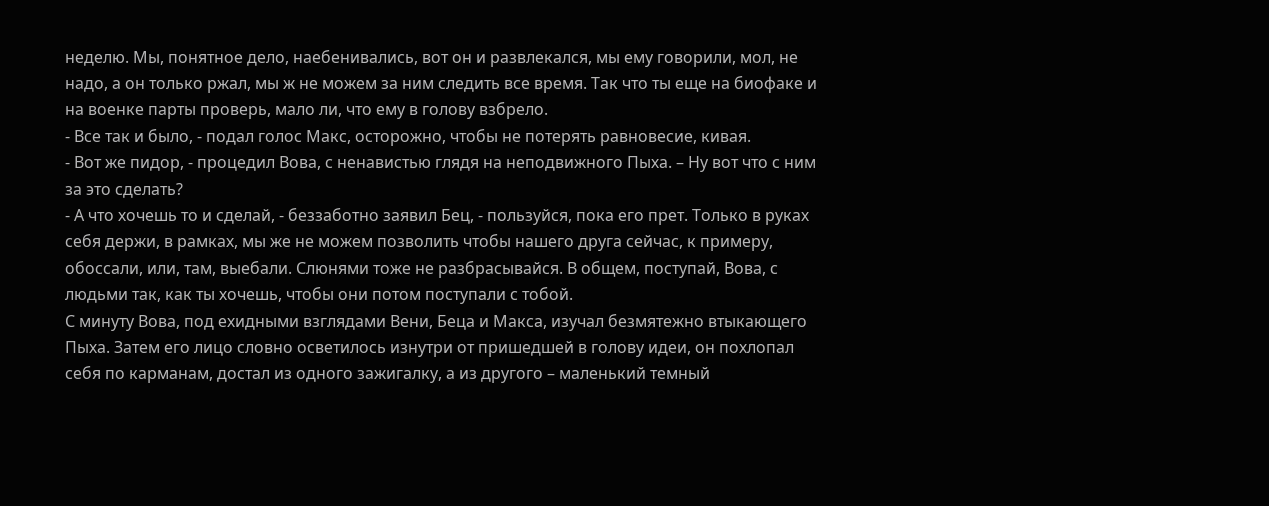неделю. Мы, понятное дело, наебенивались, вот он и развлекался, мы ему говорили, мол, не надо, а он только ржал, мы ж не можем за ним следить все время. Так что ты еще на биофаке и на военке парты проверь, мало ли, что ему в голову взбрело.
- Все так и было, - подал голос Макс, осторожно, чтобы не потерять равновесие, кивая.
- Вот же пидор, - процедил Вова, с ненавистью глядя на неподвижного Пыха. – Ну вот что с ним за это сделать?
- А что хочешь то и сделай, - беззаботно заявил Бец, - пользуйся, пока его прет. Только в руках себя держи, в рамках, мы же не можем позволить чтобы нашего друга сейчас, к примеру, обоссали, или, там, выебали. Слюнями тоже не разбрасывайся. В общем, поступай, Вова, с людьми так, как ты хочешь, чтобы они потом поступали с тобой.
С минуту Вова, под ехидными взглядами Вени, Беца и Макса, изучал безмятежно втыкающего Пыха. Затем его лицо словно осветилось изнутри от пришедшей в голову идеи, он похлопал себя по карманам, достал из одного зажигалку, а из другого – маленький темный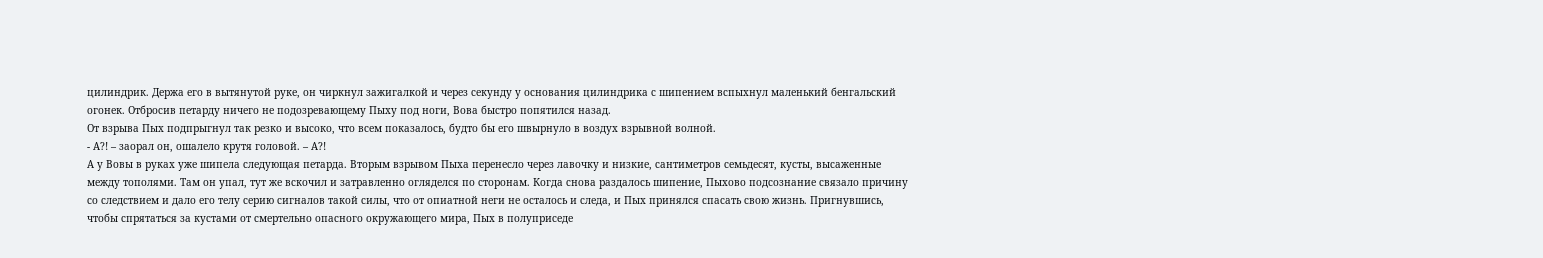цилиндрик. Держа его в вытянутой руке, он чиркнул зажигалкой и через секунду у основания цилиндрика с шипением вспыхнул маленький бенгальский огонек. Отбросив петарду ничего не подозревающему Пыху под ноги, Вова быстро попятился назад.
От взрыва Пых подпрыгнул так резко и высоко, что всем показалось, будто бы его швырнуло в воздух взрывной волной.
- А?! – заорал он, ошалело крутя головой. – А?!
А у Вовы в руках уже шипела следующая петарда. Вторым взрывом Пыха перенесло через лавочку и низкие, сантиметров семьдесят, кусты, высаженные между тополями. Там он упал, тут же вскочил и затравленно огляделся по сторонам. Когда снова раздалось шипение, Пыхово подсознание связало причину со следствием и дало его телу серию сигналов такой силы, что от опиатной неги не осталось и следа, и Пых принялся спасать свою жизнь. Пригнувшись, чтобы спрятаться за кустами от смертельно опасного окружающего мира, Пых в полуприседе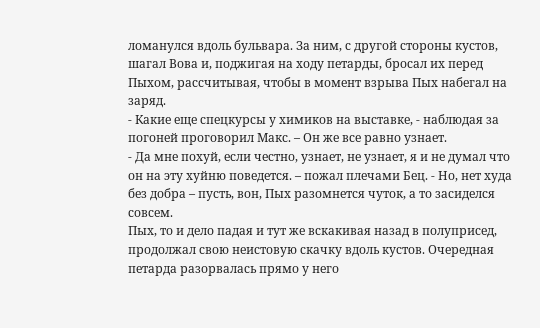ломанулся вдоль бульвара. За ним, с другой стороны кустов, шагал Вова и, поджигая на ходу петарды, бросал их перед Пыхом, рассчитывая, чтобы в момент взрыва Пых набегал на заряд.
- Какие еще спецкурсы у химиков на выставке, - наблюдая за погоней проговорил Макс. – Он же все равно узнает.
- Да мне похуй, если честно, узнает, не узнает, я и не думал что он на эту хуйню поведется. – пожал плечами Бец. - Но, нет худа без добра – пусть, вон, Пых разомнется чуток, а то засиделся совсем.
Пых, то и дело падая и тут же вскакивая назад в полуприсед, продолжал свою неистовую скачку вдоль кустов. Очередная петарда разорвалась прямо у него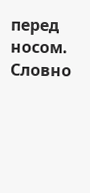перед носом. Словно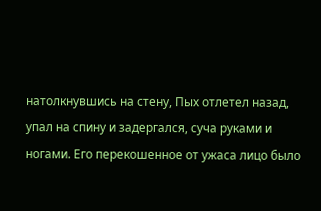натолкнувшись на стену, Пых отлетел назад, упал на спину и задергался, суча руками и ногами. Его перекошенное от ужаса лицо было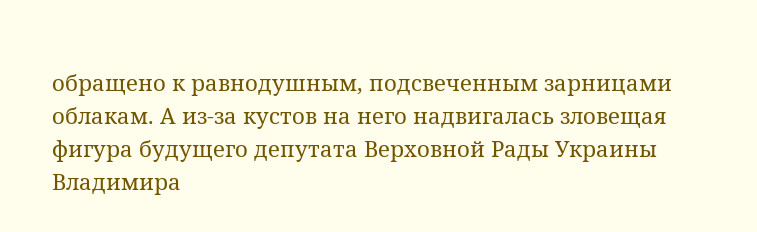обращено к равнодушным, подсвеченным зарницами облакам. А из-за кустов на него надвигалась зловещая фигура будущего депутата Верховной Рады Украины Владимира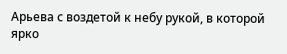Арьева с воздетой к небу рукой, в которой ярко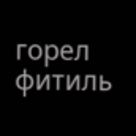горел фитиль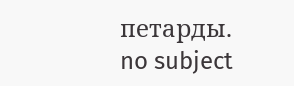петарды.
no subject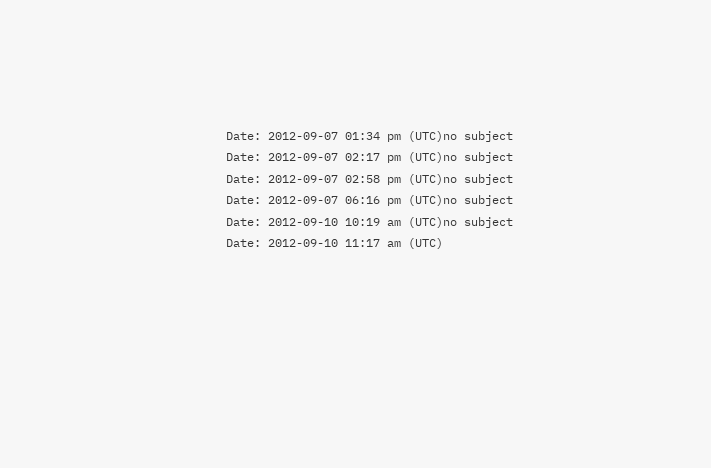Date: 2012-09-07 01:34 pm (UTC)no subject
Date: 2012-09-07 02:17 pm (UTC)no subject
Date: 2012-09-07 02:58 pm (UTC)no subject
Date: 2012-09-07 06:16 pm (UTC)no subject
Date: 2012-09-10 10:19 am (UTC)no subject
Date: 2012-09-10 11:17 am (UTC)